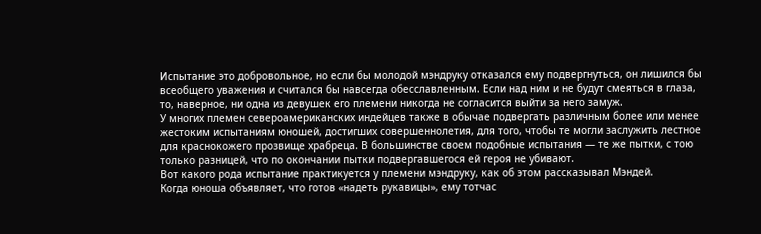Испытание это добровольное, но если бы молодой мэндруку отказался ему подвергнуться, он лишился бы всеобщего уважения и считался бы навсегда обесславленным. Если над ним и не будут смеяться в глаза, то, наверное, ни одна из девушек его племени никогда не согласится выйти за него замуж.
У многих племен североамериканских индейцев также в обычае подвергать различным более или менее жестоким испытаниям юношей, достигших совершеннолетия, для того, чтобы те могли заслужить лестное для краснокожего прозвище храбреца. В большинстве своем подобные испытания — те же пытки, с тою только разницей, что по окончании пытки подвергавшегося ей героя не убивают.
Вот какого рода испытание практикуется у племени мэндруку, как об этом рассказывал Мэндей.
Когда юноша объявляет, что готов «надеть рукавицы», ему тотчас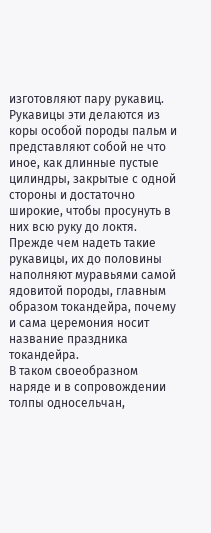изготовляют пару рукавиц. Рукавицы эти делаются из коры особой породы пальм и представляют собой не что иное, как длинные пустые цилиндры, закрытые с одной стороны и достаточно широкие, чтобы просунуть в них всю руку до локтя.
Прежде чем надеть такие рукавицы, их до половины наполняют муравьями самой ядовитой породы, главным образом токандейра, почему и сама церемония носит название праздника токандейра.
В таком своеобразном наряде и в сопровождении толпы односельчан,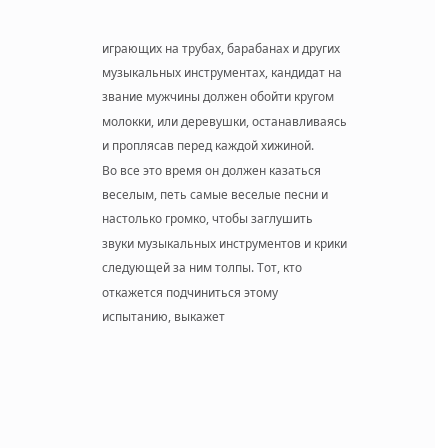играющих на трубах, барабанах и других музыкальных инструментах, кандидат на звание мужчины должен обойти кругом молокки, или деревушки, останавливаясь и проплясав перед каждой хижиной.
Во все это время он должен казаться веселым, петь самые веселые песни и настолько громко, чтобы заглушить звуки музыкальных инструментов и крики следующей за ним толпы. Тот, кто откажется подчиниться этому испытанию, выкажет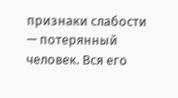признаки слабости — потерянный человек. Вся его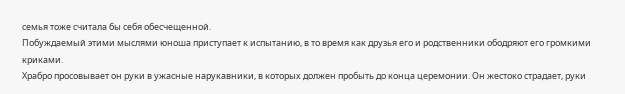семья тоже считала бы себя обесчещенной.
Побуждаемый этими мыслями юноша приступает к испытанию, в то время как друзья его и родственники ободряют его громкими криками.
Храбро просовывает он руки в ужасные нарукавники, в которых должен пробыть до конца церемонии. Он жестоко страдает, руки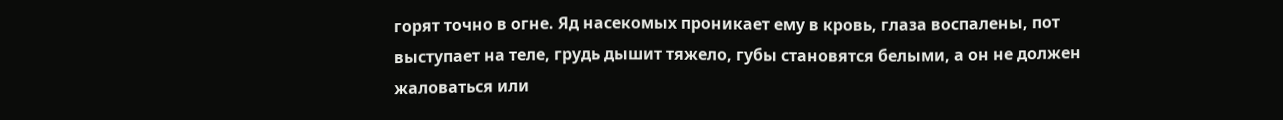горят точно в огне. Яд насекомых проникает ему в кровь, глаза воспалены, пот выступает на теле, грудь дышит тяжело, губы становятся белыми, а он не должен жаловаться или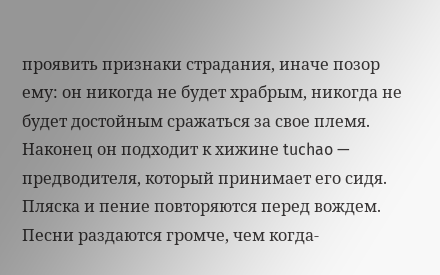проявить признаки страдания, иначе позор ему: он никогда не будет храбрым, никогда не будет достойным сражаться за свое племя.
Наконец он подходит к хижине tuchao — предводителя, который принимает его сидя.
Пляска и пение повторяются перед вождем. Песни раздаются громче, чем когда-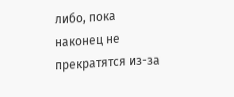либо, пока наконец не прекратятся из-за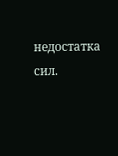недостатка сил.